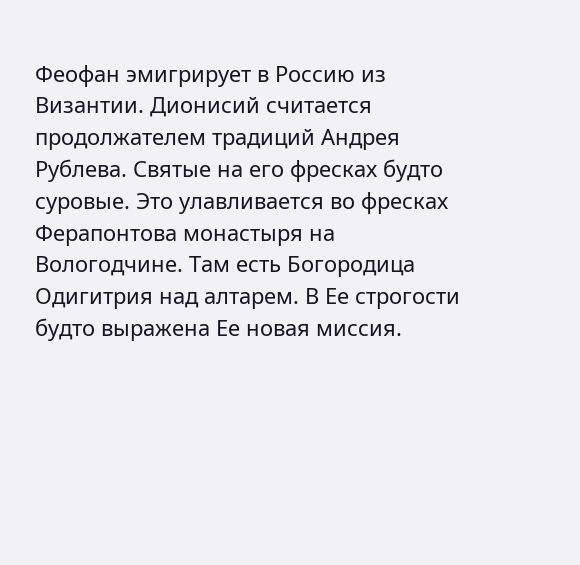Феофан эмигрирует в Россию из Византии. Дионисий считается продолжателем традиций Андрея Рублева. Святые на его фресках будто суровые. Это улавливается во фресках Ферапонтова монастыря на Вологодчине. Там есть Богородица Одигитрия над алтарем. В Ее строгости будто выражена Ее новая миссия.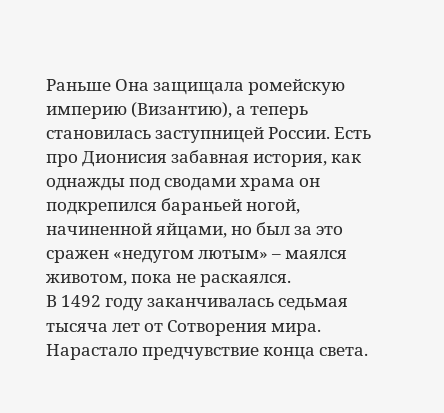Раньше Она защищала ромейскую империю (Византию), а теперь становилась заступницей России. Есть про Дионисия забавная история, как однажды под сводами храма он подкрепился бараньей ногой, начиненной яйцами, но был за это сражен «недугом лютым» – маялся животом, пока не раскаялся.
В 1492 году заканчивалась седьмая тысяча лет от Сотворения мира. Нарастало предчувствие конца света.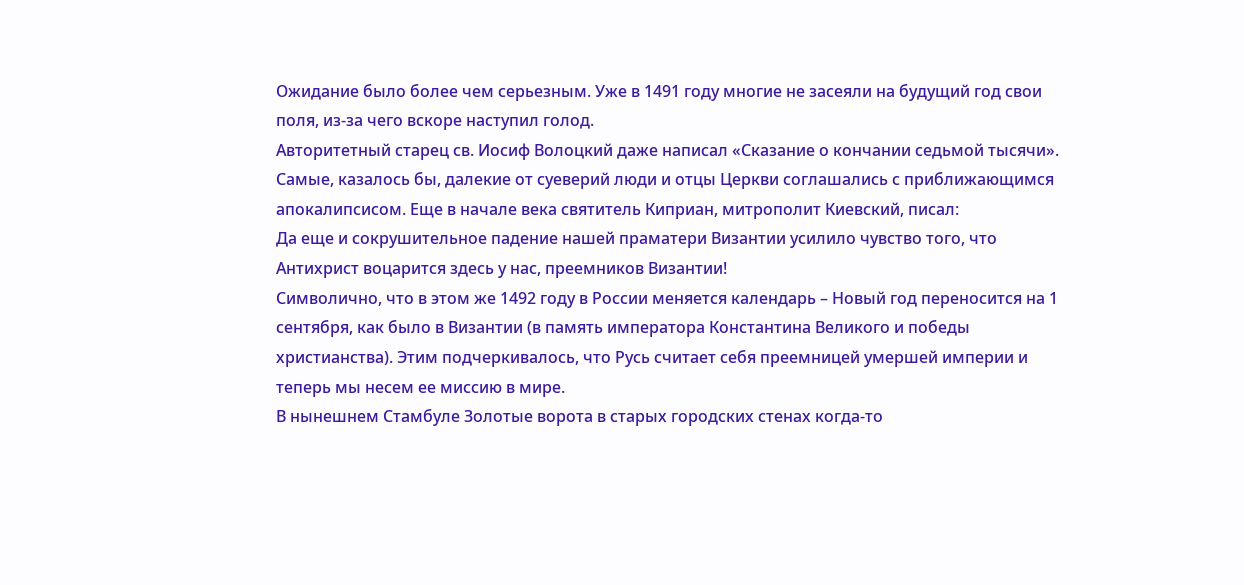Ожидание было более чем серьезным. Уже в 1491 году многие не засеяли на будущий год свои поля, из-за чего вскоре наступил голод.
Авторитетный старец св. Иосиф Волоцкий даже написал «Сказание о кончании седьмой тысячи». Самые, казалось бы, далекие от суеверий люди и отцы Церкви соглашались с приближающимся апокалипсисом. Еще в начале века святитель Киприан, митрополит Киевский, писал:
Да еще и сокрушительное падение нашей праматери Византии усилило чувство того, что Антихрист воцарится здесь у нас, преемников Византии!
Символично, что в этом же 1492 году в России меняется календарь – Новый год переносится на 1 сентября, как было в Византии (в память императора Константина Великого и победы христианства). Этим подчеркивалось, что Русь считает себя преемницей умершей империи и теперь мы несем ее миссию в мире.
В нынешнем Стамбуле Золотые ворота в старых городских стенах когда-то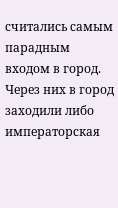считались самым парадным входом в город. Через них в город заходили либо императорская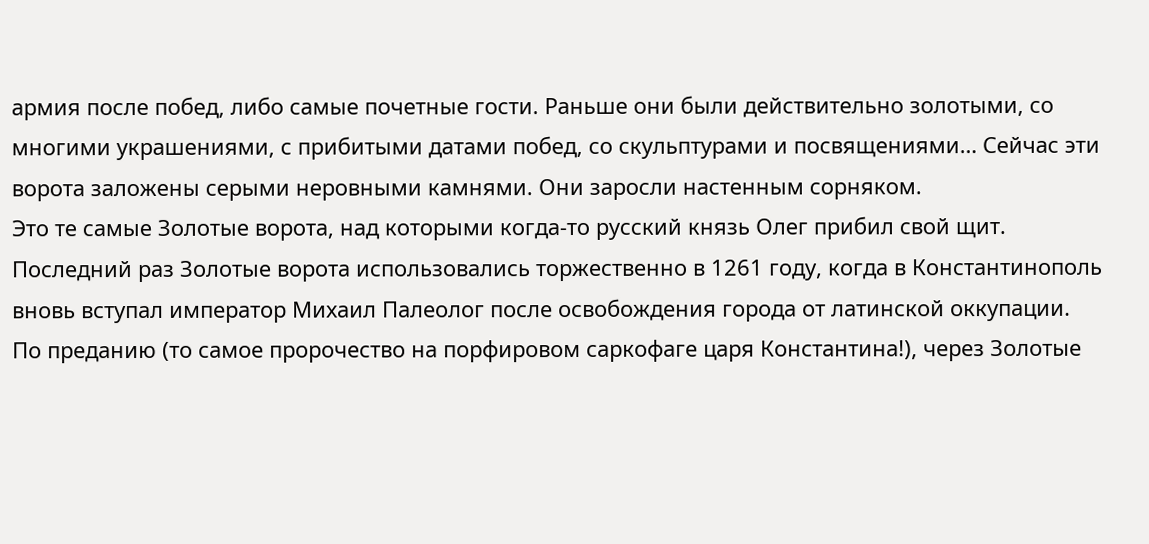армия после побед, либо самые почетные гости. Раньше они были действительно золотыми, со многими украшениями, с прибитыми датами побед, со скульптурами и посвящениями… Сейчас эти ворота заложены серыми неровными камнями. Они заросли настенным сорняком.
Это те самые Золотые ворота, над которыми когда-то русский князь Олег прибил свой щит.
Последний раз Золотые ворота использовались торжественно в 1261 году, когда в Константинополь вновь вступал император Михаил Палеолог после освобождения города от латинской оккупации.
По преданию (то самое пророчество на порфировом саркофаге царя Константина!), через Золотые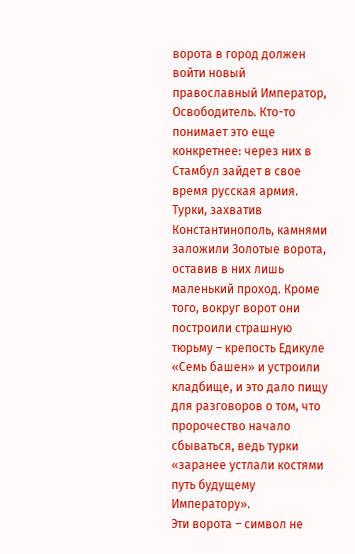ворота в город должен войти новый православный Император, Освободитель. Кто-то понимает это еще конкретнее: через них в Стамбул зайдет в свое время русская армия.
Турки, захватив Константинополь, камнями заложили Золотые ворота, оставив в них лишь маленький проход. Кроме того, вокруг ворот они построили страшную тюрьму – крепость Едикуле «Семь башен» и устроили кладбище, и это дало пищу для разговоров о том, что пророчество начало сбываться, ведь турки «заранее устлали костями путь будущему Императору».
Эти ворота – символ не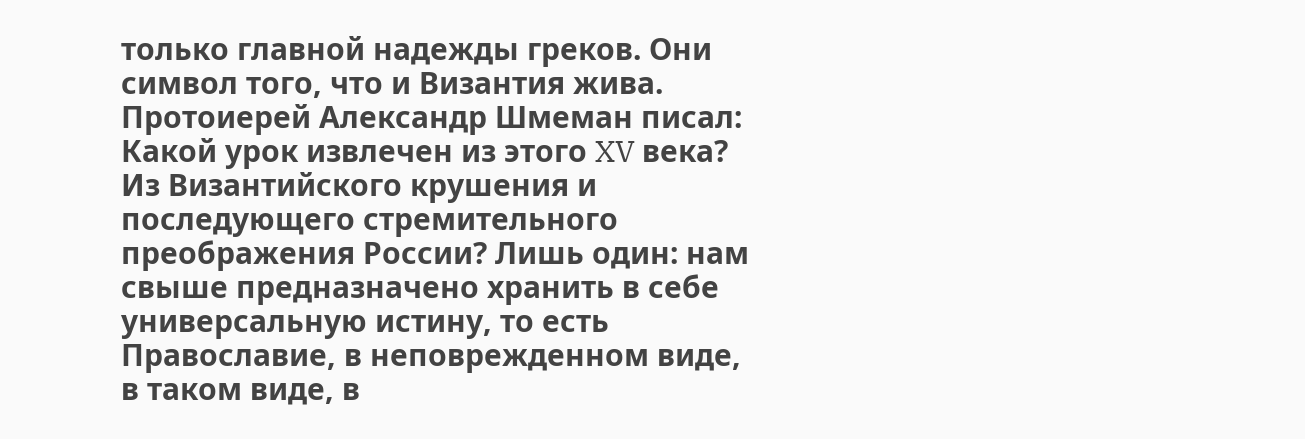только главной надежды греков. Они символ того, что и Византия жива. Протоиерей Александр Шмеман писал:
Какой урок извлечен из этого XV века? Из Византийского крушения и последующего стремительного преображения России? Лишь один: нам свыше предназначено хранить в себе универсальную истину, то есть Православие, в неповрежденном виде, в таком виде, в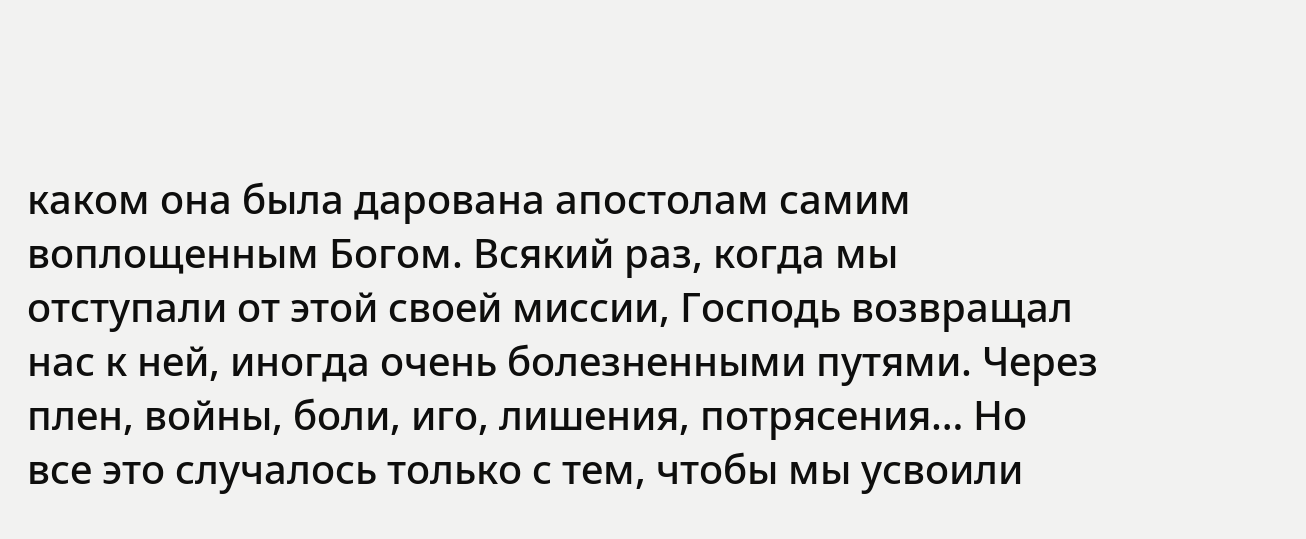каком она была дарована апостолам самим воплощенным Богом. Всякий раз, когда мы отступали от этой своей миссии, Господь возвращал нас к ней, иногда очень болезненными путями. Через плен, войны, боли, иго, лишения, потрясения… Но все это случалось только с тем, чтобы мы усвоили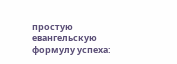простую евангельскую формулу успеха: